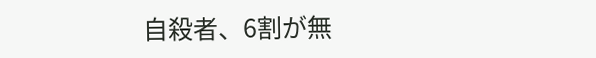自殺者、6割が無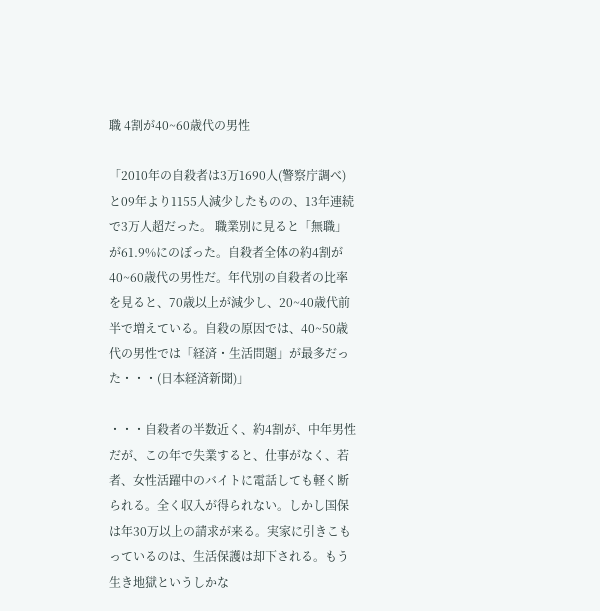職 4割が40~60歳代の男性

「2010年の自殺者は3万1690人(警察庁調べ)と09年より1155人減少したものの、13年連続で3万人超だった。 職業別に見ると「無職」が61.9%にのぼった。自殺者全体の約4割が40~60歳代の男性だ。年代別の自殺者の比率を見ると、70歳以上が減少し、20~40歳代前半で増えている。自殺の原因では、40~50歳代の男性では「経済・生活問題」が最多だった・・・(日本経済新聞)」

・・・自殺者の半数近く、約4割が、中年男性だが、この年で失業すると、仕事がなく、若者、女性活躍中のバイトに電話しても軽く断られる。全く収入が得られない。しかし国保は年30万以上の請求が来る。実家に引きこもっているのは、生活保護は却下される。もう生き地獄というしかな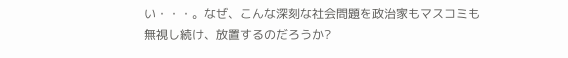い・・・。なぜ、こんな深刻な社会問題を政治家もマスコミも無視し続け、放置するのだろうか?